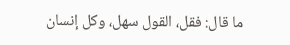ما قال: فقل، القول سهل، وكل إنسان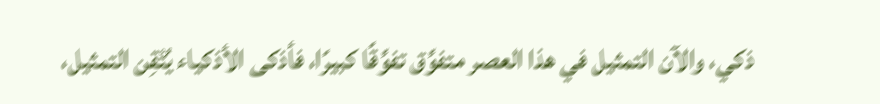ذكي، والآن التمثيل في هذا العصر متفوِّق تفوِّقًا كبيرًا، فأذكى الأذكياء يُتْقِن التمثيل،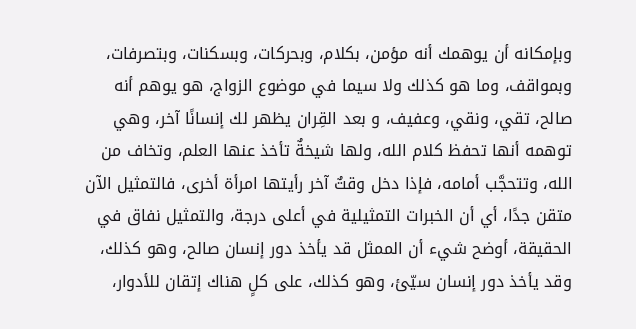وبإمكانه أن يوهمك أنه مؤمن، بكلام، وبحركات، وبسكنات، وبتصرفات، وبمواقف، وما هو كذلك ولا سيما في موضوع الزواج، هو يوهم أنه صالح، تقي، ونقي، وعفيف، و بعد القِران يظهر لك إنسانًا آخر، وهي توهمه أنها تحفظ كلام الله، ولها شيخةٌ تأخذ عنها العلم، وتخاف من الله، وتتحجَّب أمامه، فإذا دخل وقتٌ آخر رأيتها امرأة أخرى، فالتمثيل الآن متقن جدًا، أي أن الخبرات التمثيلية في أعلى درجة، والتمثيل نفاق في الحقيقة، أوضح شيء أن الممثل قد يأخذ دور إنسان صالح، وهو كذلك، وقد يأخذ دور إنسان سيّئ، وهو كذلك، على كلٍ هناك إتقان للأدوار،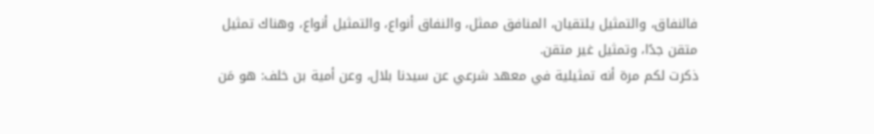فالنفاق، والتمثيل يلتقيان، المنافق ممثل، والنفاق أنواع، والتمثيل أنواع، وهناك تمثيل متقن جدًا، وتمثيل غير متقن.
ذكرت لكم مرة أنه تمثيلية في معهد شرعي عن سيدنا بلال، وعن أمية بن خلف: هو مَن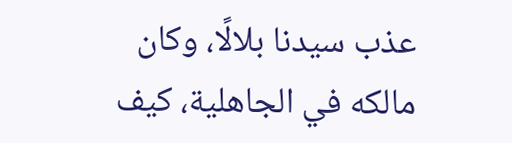عذب سيدنا بلالًا، وكان مالكه في الجاهلية، كيف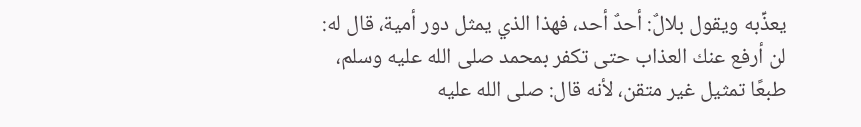يعذِّبه ويقول بلالٌ: أحدٌ أحد، فهذا الذي يمثل دور أمية، قال له: لن أرفع عنك العذاب حتى تكفر بمحمد صلى الله عليه وسلم، طبعًا تمثيل غير متقن، لأنه قال: صلى الله عليه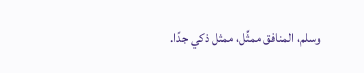وسلم، المنافق ممثِّل، ممثل ذكي جدًا.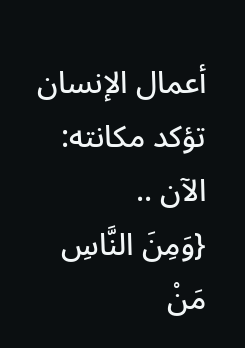أعمال الإنسان تؤكد مكانته:
الآن ..
{وَمِنَ النَّاسِ مَنْ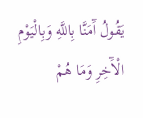يَقُولُ آَمَنَّا بِاللَّهِ وَبِالْيَوْمِ الْآَخِرِ وَمَا هُمْ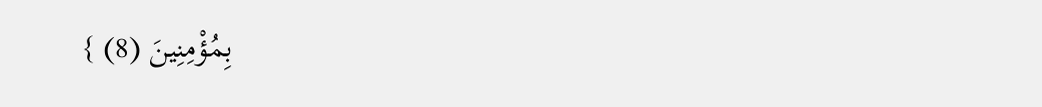بِمُؤْمِنِينَ (8) }